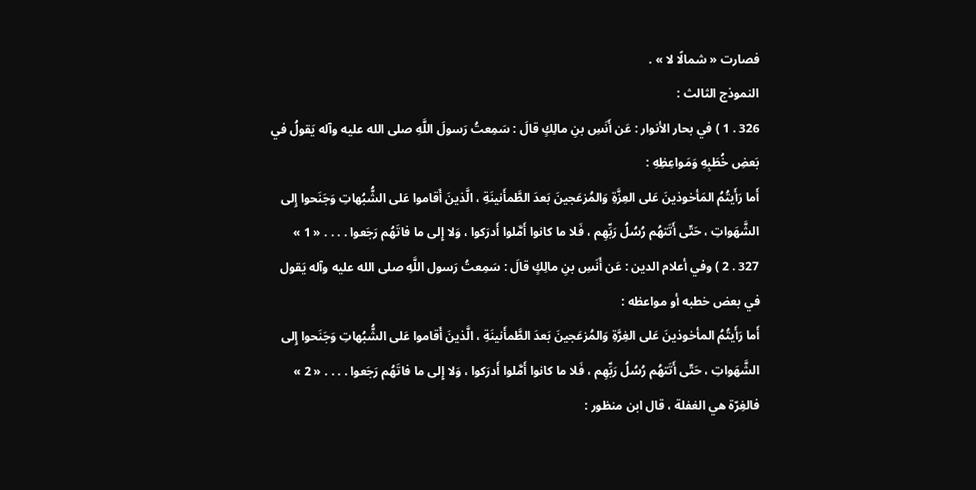فصارت « شمالًا لا » .
النموذج الثالث :
326 . 1 ) في بحار الأنوار : عَن أَنَسِ بنِ مالِكٍ قالَ : سَمِعتُ رَسولَ اللَّهِ صلى الله عليه وآله يَقولُ في بَعضِ خُطَبِهِ وَمَواعِظِهِ :
أَما رَأَيتُمُ المَأخوذينَ عَلى العِزَّةِ وَالمُزعَجينَ بَعدَ الطَّمأَنينَةِ ، الَّذينَ أَقاموا عَلى الشُّبُهاتِ وَجَنَحوا إِلى الشَّهَواتِ ، حَتّى أَتَتهُم رُسُلُ رَبِّهِم ، فَلا ما كانوا أَمَّلوا أَدرَكوا ، وَلا إِلى ما فاتَهُم رَجَعوا . . . . « 1 »
327 . 2 ) وفي أعلام الدين : عَن أَنَسِ بنِ مالِكٍ قالَ : سَمِعتُ رَسول اللَّهِ صلى الله عليه وآله يَقول في بعض خطبه أو مواعظه :
أَما رَأَيتُمُ المأخوذينَ عَلى الغِرَّةِ وَالمُزعَجينَ بَعدَ الطَّمأَنينَةِ ، الَّذينَ أَقاموا عَلى الشُّبُهاتِ وَجَنَحوا إِلى الشَّهَواتِ ، حَتّى أَتَتهُم رُسُلُ رَبِّهِم ، فَلا ما كانوا أَمَّلوا أَدرَكوا ، وَلا إِلى ما فاتَهُم رَجَعوا . . . . « 2 »
فالغِرّة هي الغفلة ، قال ابن منظور :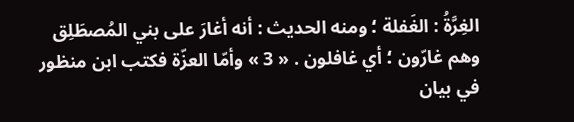الغِرَّةُ : الغَفلة ؛ ومنه الحديث : أنه أغارَ على بني المُصطَلِق وهم غارّون ؛ أي غافلون . « 3 » وأمّا العزّة فكتب ابن منظور في بيان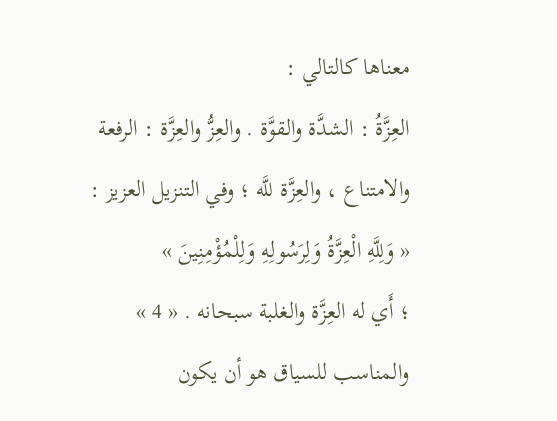معناها كالتالي :
العِزَّةُ : الشدَّة والقوَّة . والعِزُّ والعِزَّة : الرفعة والامتناع ، والعِزَّة للَّه ؛ وفي التنزيل العزيز :
« وَلِلَّهِ الْعِزَّةُ وَلِرَسُولِهِ وَلِلْمُؤْمِنِينَ »
؛ أَي له العِزَّة والغلبة سبحانه . « 4 » والمناسب للسياق هو أن يكون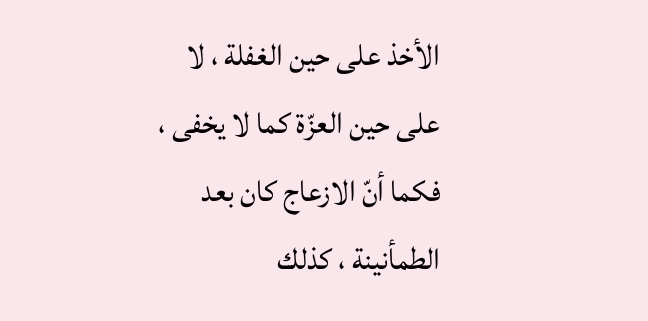الأخذ على حين الغفلة ، لا على حين العزّة كما لا يخفى ، فكما أنّ الازعاج كان بعد الطمأنينة ، كذلك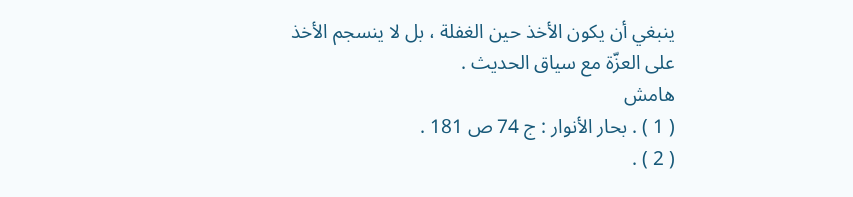ينبغي أن يكون الأخذ حين الغفلة ، بل لا ينسجم الأخذ على العزّة مع سياق الحديث .
هامش
( 1 ) . بحار الأنوار : ج 74 ص 181 .
( 2 ) .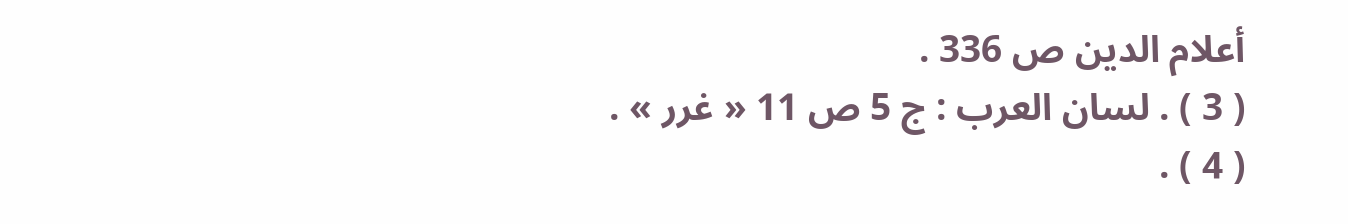أعلام الدين ص 336 .
( 3 ) . لسان العرب : ج 5 ص 11 « غرر » .
( 4 ) .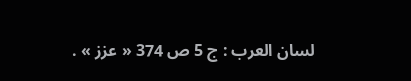لسان العرب : ج 5 ص 374 « عزز » .